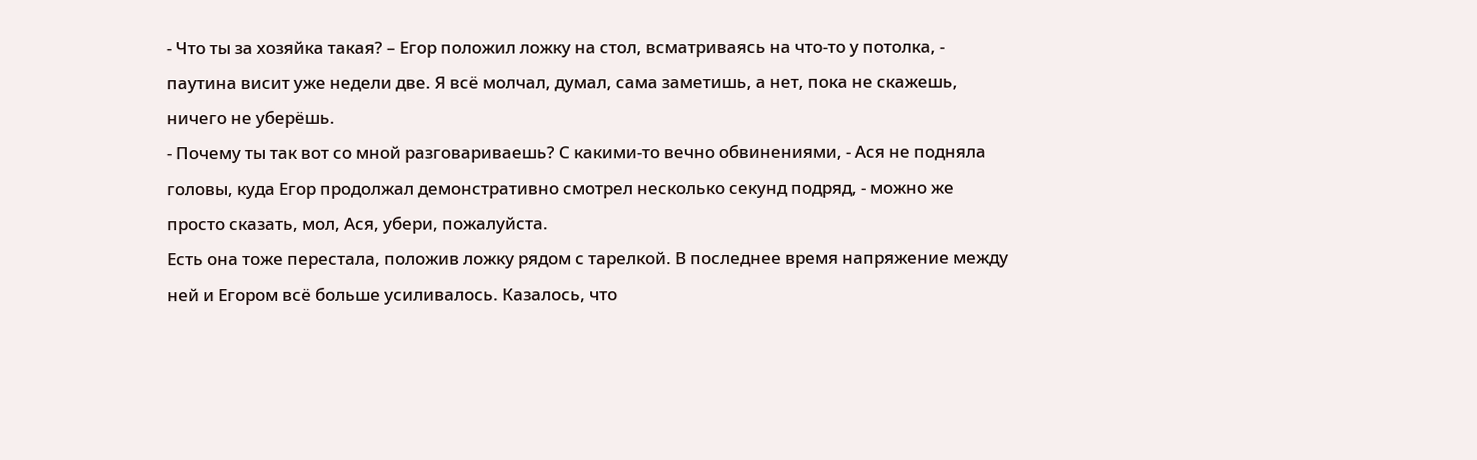- Что ты за хозяйка такая? – Егор положил ложку на стол, всматриваясь на что-то у потолка, - паутина висит уже недели две. Я всё молчал, думал, сама заметишь, а нет, пока не скажешь, ничего не уберёшь.
- Почему ты так вот со мной разговариваешь? С какими-то вечно обвинениями, - Ася не подняла головы, куда Егор продолжал демонстративно смотрел несколько секунд подряд, - можно же просто сказать, мол, Ася, убери, пожалуйста.
Есть она тоже перестала, положив ложку рядом с тарелкой. В последнее время напряжение между ней и Егором всё больше усиливалось. Казалось, что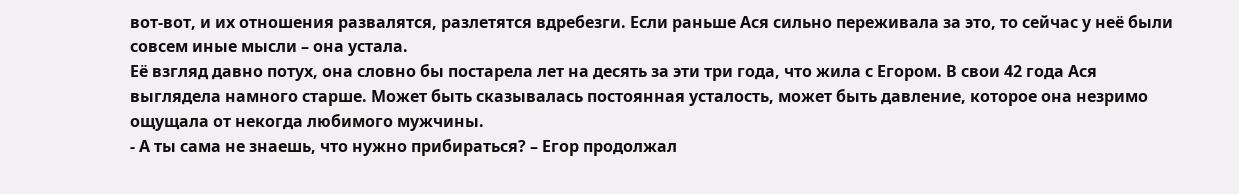вот-вот, и их отношения развалятся, разлетятся вдребезги. Если раньше Ася сильно переживала за это, то сейчас у неё были совсем иные мысли – она устала.
Её взгляд давно потух, она словно бы постарела лет на десять за эти три года, что жила с Егором. В свои 42 года Ася выглядела намного старше. Может быть сказывалась постоянная усталость, может быть давление, которое она незримо ощущала от некогда любимого мужчины.
- А ты сама не знаешь, что нужно прибираться? – Егор продолжал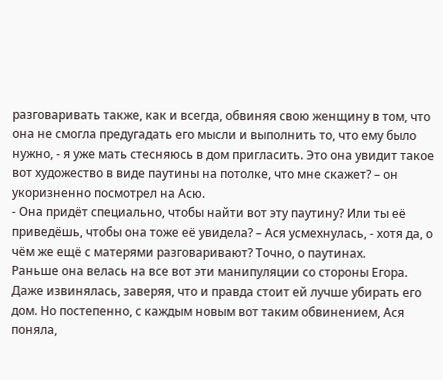разговаривать также, как и всегда, обвиняя свою женщину в том, что она не смогла предугадать его мысли и выполнить то, что ему было нужно, - я уже мать стесняюсь в дом пригласить. Это она увидит такое вот художество в виде паутины на потолке, что мне скажет? – он укоризненно посмотрел на Асю.
- Она придёт специально, чтобы найти вот эту паутину? Или ты её приведёшь, чтобы она тоже её увидела? – Ася усмехнулась, - хотя да, о чём же ещё с матерями разговаривают? Точно, о паутинах.
Раньше она велась на все вот эти манипуляции со стороны Егора. Даже извинялась, заверяя, что и правда стоит ей лучше убирать его дом. Но постепенно, с каждым новым вот таким обвинением, Ася поняла,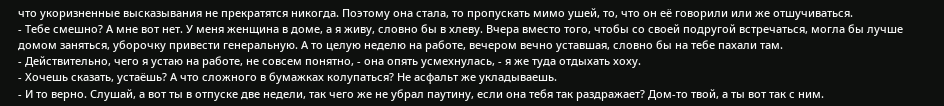что укоризненные высказывания не прекратятся никогда. Поэтому она стала, то пропускать мимо ушей, то, что он её говорили или же отшучиваться.
- Тебе смешно? А мне вот нет. У меня женщина в доме, а я живу, словно бы в хлеву. Вчера вместо того, чтобы со своей подругой встречаться, могла бы лучше домом заняться, уборочку привести генеральную. А то целую неделю на работе, вечером вечно уставшая, словно бы на тебе пахали там.
- Действительно, чего я устаю на работе, не совсем понятно, - она опять усмехнулась, - я же туда отдыхать хоху.
- Хочешь сказать, устаёшь? А что сложного в бумажках колупаться? Не асфальт же укладываешь.
- И то верно. Слушай, а вот ты в отпуске две недели, так чего же не убрал паутину, если она тебя так раздражает? Дом-то твой, а ты вот так с ним.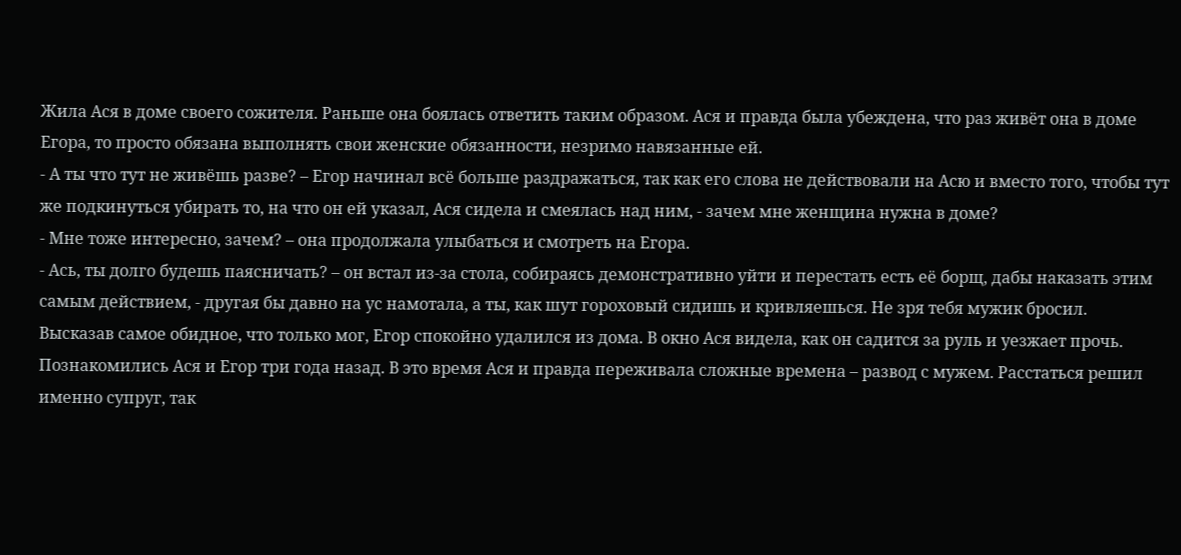Жила Ася в доме своего сожителя. Раньше она боялась ответить таким образом. Ася и правда была убеждена, что раз живёт она в доме Егора, то просто обязана выполнять свои женские обязанности, незримо навязанные ей.
- А ты что тут не живёшь разве? – Егор начинал всё больше раздражаться, так как его слова не действовали на Асю и вместо того, чтобы тут же подкинуться убирать то, на что он ей указал, Ася сидела и смеялась над ним, - зачем мне женщина нужна в доме?
- Мне тоже интересно, зачем? – она продолжала улыбаться и смотреть на Егора.
- Ась, ты долго будешь паясничать? – он встал из-за стола, собираясь демонстративно уйти и перестать есть её борщ, дабы наказать этим самым действием, - другая бы давно на ус намотала, а ты, как шут гороховый сидишь и кривляешься. Не зря тебя мужик бросил.
Высказав самое обидное, что только мог, Егор спокойно удалился из дома. В окно Ася видела, как он садится за руль и уезжает прочь.
Познакомились Ася и Егор три года назад. В это время Ася и правда переживала сложные времена – развод с мужем. Расстаться решил именно супруг, так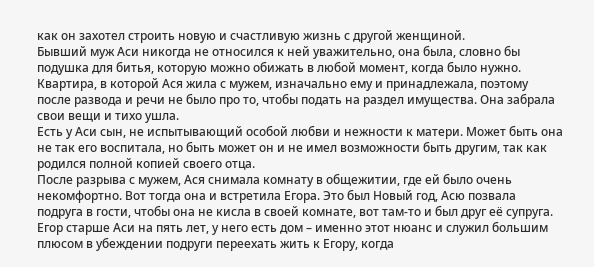как он захотел строить новую и счастливую жизнь с другой женщиной.
Бывший муж Аси никогда не относился к ней уважительно, она была, словно бы подушка для битья, которую можно обижать в любой момент, когда было нужно.
Квартира, в которой Ася жила с мужем, изначально ему и принадлежала, поэтому после развода и речи не было про то, чтобы подать на раздел имущества. Она забрала свои вещи и тихо ушла.
Есть у Аси сын, не испытывающий особой любви и нежности к матери. Может быть она не так его воспитала, но быть может он и не имел возможности быть другим, так как родился полной копией своего отца.
После разрыва с мужем, Ася снимала комнату в общежитии, где ей было очень некомфортно. Вот тогда она и встретила Егора. Это был Новый год, Асю позвала подруга в гости, чтобы она не кисла в своей комнате, вот там-то и был друг её супруга.
Егор старше Аси на пять лет, у него есть дом – именно этот нюанс и служил большим плюсом в убеждении подруги переехать жить к Егору, когда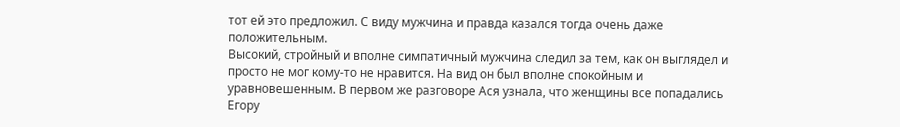тот ей это предложил. С виду мужчина и правда казался тогда очень даже положительным.
Высокий, стройный и вполне симпатичный мужчина следил за тем, как он выглядел и просто не мог кому-то не нравится. На вид он был вполне спокойным и уравновешенным. В первом же разговоре Ася узнала, что женщины все попадались Егору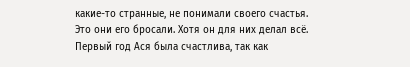какие-то странные, не понимали своего счастья. Это они его бросали. Хотя он для них делал всё.
Первый год Ася была счастлива, так как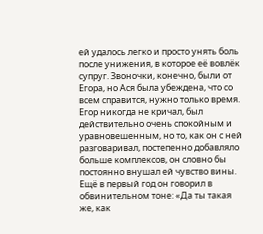ей удалось легко и просто унять боль после унижения, в которое её вовлёк супруг. Звоночки, конечно, были от Егора, но Ася была убеждена, что со всем справится, нужно только время.
Егор никогда не кричал, был действительно очень спокойным и уравновешенным, но то, как он с ней разговаривал, постепенно добавляло больше комплексов, он словно бы постоянно внушал ей чувство вины.
Ещё в первый год он говорил в обвинительном тоне: «Да ты такая же, как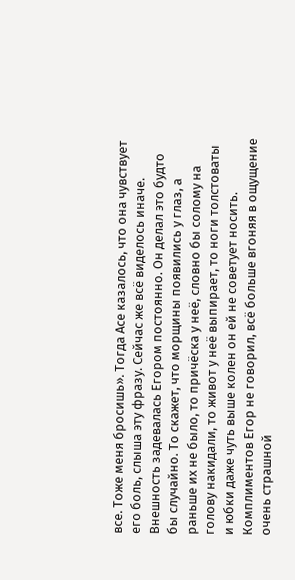все. Тоже меня бросишь». Тогда Асе казалось, что она чувствует его боль, слыша эту фразу. Сейчас же всё виделось иначе.
Внешность задевалась Егором постоянно. Он делал это будто бы случайно. То скажет, что морщины появились у глаз, а раньше их не было, то причёска у неё, словно бы солому на голову накидали, то живот у неё выпирает, то ноги толстоваты и юбки даже чуть выше колен он ей не советует носить.
Комплиментов Егор не говорил, всё больше вгоняя в ощущение очень страшной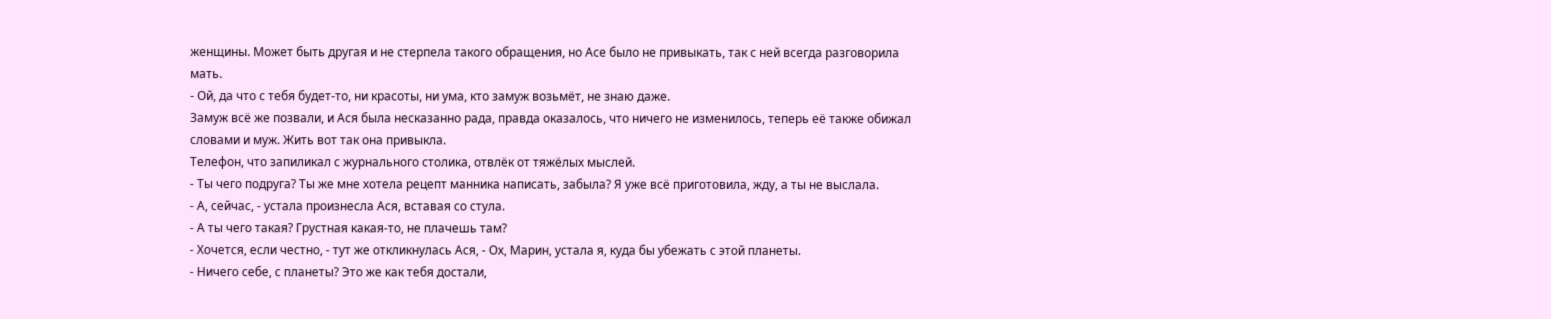женщины. Может быть другая и не стерпела такого обращения, но Асе было не привыкать, так с ней всегда разговорила мать.
- Ой, да что с тебя будет-то, ни красоты, ни ума, кто замуж возьмёт, не знаю даже.
Замуж всё же позвали, и Ася была несказанно рада, правда оказалось, что ничего не изменилось, теперь её также обижал словами и муж. Жить вот так она привыкла.
Телефон, что запиликал с журнального столика, отвлёк от тяжёлых мыслей.
- Ты чего подруга? Ты же мне хотела рецепт манника написать, забыла? Я уже всё приготовила, жду, а ты не выслала.
- А, сейчас, - устала произнесла Ася, вставая со стула.
- А ты чего такая? Грустная какая-то, не плачешь там?
- Хочется, если честно, - тут же откликнулась Ася, - Ох, Марин, устала я, куда бы убежать с этой планеты.
- Ничего себе, с планеты? Это же как тебя достали,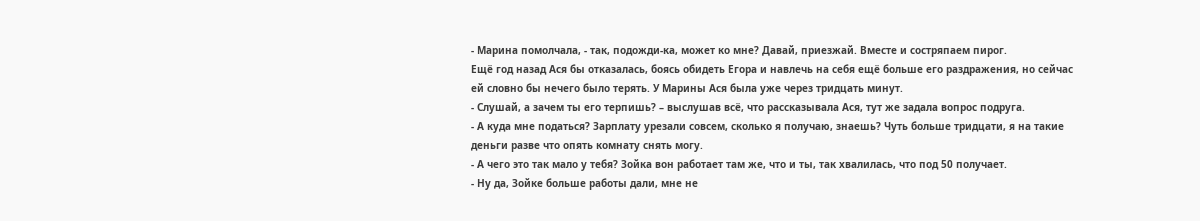- Марина помолчала, - так, подожди-ка, может ко мне? Давай, приезжай. Вместе и состряпаем пирог.
Ещё год назад Ася бы отказалась, боясь обидеть Егора и навлечь на себя ещё больше его раздражения, но сейчас ей словно бы нечего было терять. У Марины Ася была уже через тридцать минут.
- Слушай, а зачем ты его терпишь? – выслушав всё, что рассказывала Ася, тут же задала вопрос подруга.
- А куда мне податься? Зарплату урезали совсем, сколько я получаю, знаешь? Чуть больше тридцати, я на такие деньги разве что опять комнату снять могу.
- А чего это так мало у тебя? Зойка вон работает там же, что и ты, так хвалилась, что под 50 получает.
- Ну да, Зойке больше работы дали, мне не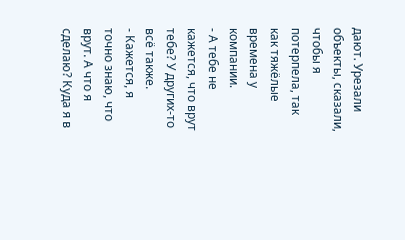дают. Урезали объекты, сказали, чтобы я потерпела, так как тяжёлые времена у компании.
- А тебе не кажется, что врут тебе? У других-то всё также.
- Кажется, я точно знаю, что врут. А что я сделаю? Куда я в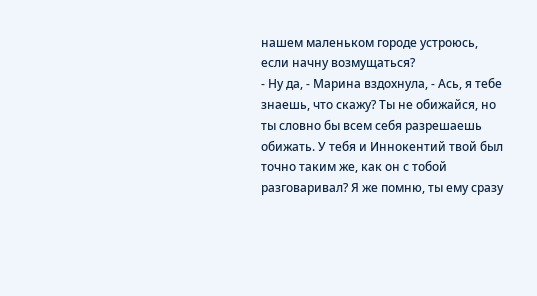нашем маленьком городе устроюсь, если начну возмущаться?
- Ну да, - Марина вздохнула, - Ась, я тебе знаешь, что скажу? Ты не обижайся, но ты словно бы всем себя разрешаешь обижать. У тебя и Иннокентий твой был точно таким же, как он с тобой разговаривал? Я же помню, ты ему сразу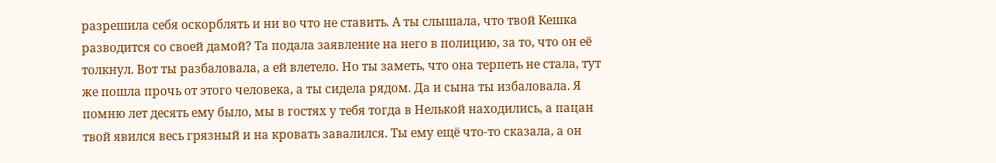разрешила себя оскорблять и ни во что не ставить. А ты слышала, что твой Кешка разводится со своей дамой? Та подала заявление на него в полицию, за то, что он её толкнул. Вот ты разбаловала, а ей влетело. Но ты заметь, что она терпеть не стала, тут же пошла прочь от этого человека, а ты сидела рядом. Да и сына ты избаловала. Я помню лет десять ему было, мы в гостях у тебя тогда в Нелькой находились, а пацан твой явился весь грязный и на кровать завалился. Ты ему ещё что-то сказала, а он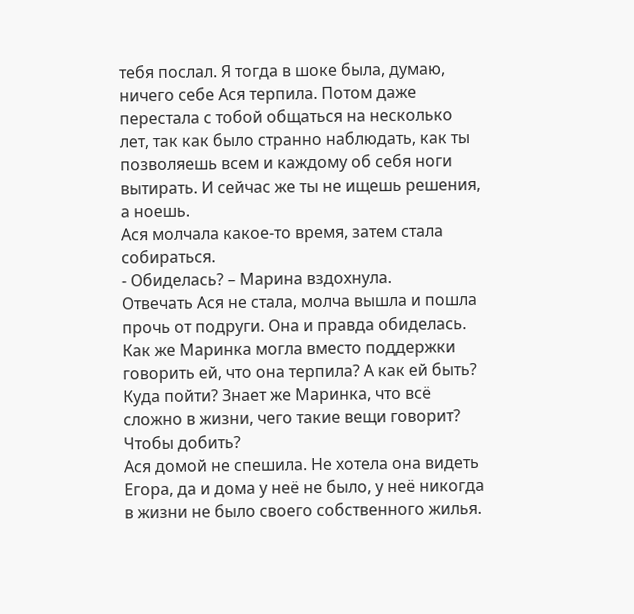тебя послал. Я тогда в шоке была, думаю, ничего себе Ася терпила. Потом даже перестала с тобой общаться на несколько лет, так как было странно наблюдать, как ты позволяешь всем и каждому об себя ноги вытирать. И сейчас же ты не ищешь решения, а ноешь.
Ася молчала какое-то время, затем стала собираться.
- Обиделась? – Марина вздохнула.
Отвечать Ася не стала, молча вышла и пошла прочь от подруги. Она и правда обиделась. Как же Маринка могла вместо поддержки говорить ей, что она терпила? А как ей быть? Куда пойти? Знает же Маринка, что всё сложно в жизни, чего такие вещи говорит? Чтобы добить?
Ася домой не спешила. Не хотела она видеть Егора, да и дома у неё не было, у неё никогда в жизни не было своего собственного жилья.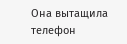Она вытащила телефон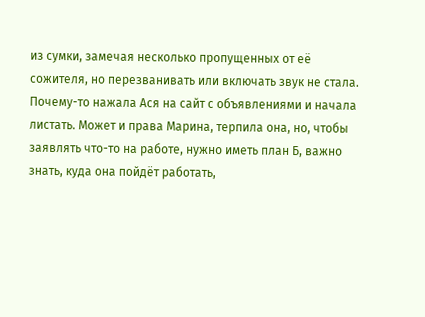из сумки, замечая несколько пропущенных от её сожителя, но перезванивать или включать звук не стала.
Почему-то нажала Ася на сайт с объявлениями и начала листать. Может и права Марина, терпила она, но, чтобы заявлять что-то на работе, нужно иметь план Б, важно знать, куда она пойдёт работать,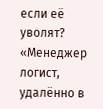если её уволят?
«Менеджер логист, удалённо в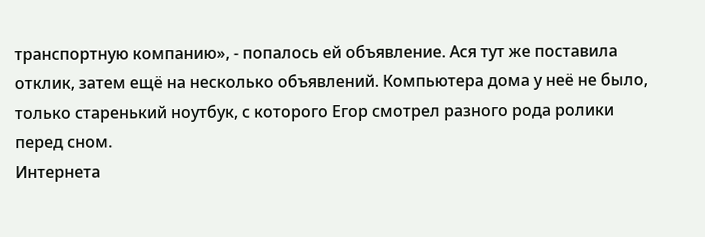транспортную компанию», - попалось ей объявление. Ася тут же поставила отклик, затем ещё на несколько объявлений. Компьютера дома у неё не было, только старенький ноутбук, с которого Егор смотрел разного рода ролики перед сном.
Интернета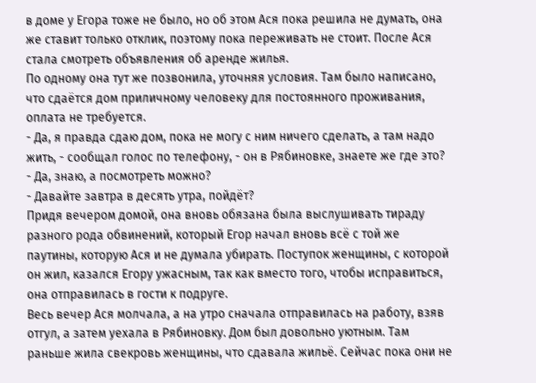в доме у Егора тоже не было, но об этом Ася пока решила не думать, она же ставит только отклик, поэтому пока переживать не стоит. После Ася стала смотреть объявления об аренде жилья.
По одному она тут же позвонила, уточняя условия. Там было написано, что сдаётся дом приличному человеку для постоянного проживания, оплата не требуется.
- Да, я правда сдаю дом, пока не могу с ним ничего сделать, а там надо жить, - сообщал голос по телефону, - он в Рябиновке, знаете же где это?
- Да, знаю, а посмотреть можно?
- Давайте завтра в десять утра, пойдёт?
Придя вечером домой, она вновь обязана была выслушивать тираду разного рода обвинений, который Егор начал вновь всё с той же паутины, которую Ася и не думала убирать. Поступок женщины, с которой он жил, казался Егору ужасным, так как вместо того, чтобы исправиться, она отправилась в гости к подруге.
Весь вечер Ася молчала, а на утро сначала отправилась на работу, взяв отгул, а затем уехала в Рябиновку. Дом был довольно уютным. Там раньше жила свекровь женщины, что сдавала жильё. Сейчас пока они не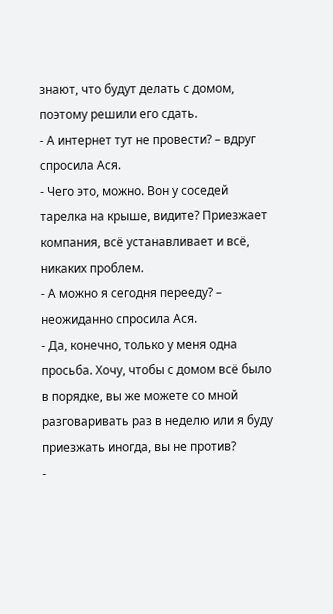знают, что будут делать с домом, поэтому решили его сдать.
- А интернет тут не провести? – вдруг спросила Ася.
- Чего это, можно. Вон у соседей тарелка на крыше, видите? Приезжает компания, всё устанавливает и всё, никаких проблем.
- А можно я сегодня перееду? – неожиданно спросила Ася.
- Да, конечно, только у меня одна просьба. Хочу, чтобы с домом всё было в порядке, вы же можете со мной разговаривать раз в неделю или я буду приезжать иногда, вы не против?
-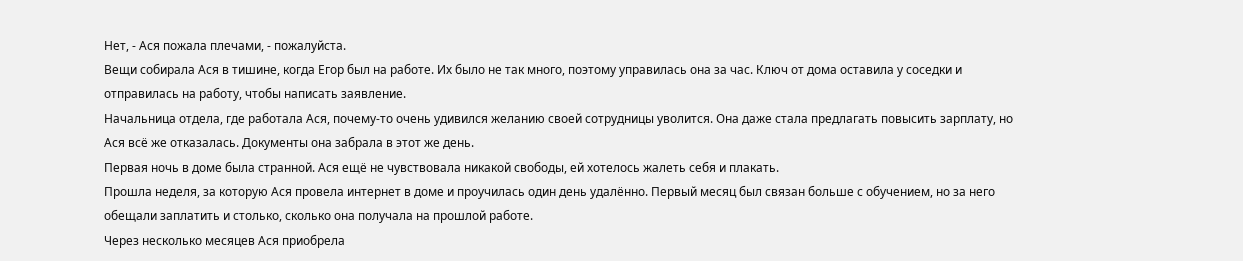Нет, - Ася пожала плечами, - пожалуйста.
Вещи собирала Ася в тишине, когда Егор был на работе. Их было не так много, поэтому управилась она за час. Ключ от дома оставила у соседки и отправилась на работу, чтобы написать заявление.
Начальница отдела, где работала Ася, почему-то очень удивился желанию своей сотрудницы уволится. Она даже стала предлагать повысить зарплату, но Ася всё же отказалась. Документы она забрала в этот же день.
Первая ночь в доме была странной. Ася ещё не чувствовала никакой свободы, ей хотелось жалеть себя и плакать.
Прошла неделя, за которую Ася провела интернет в доме и проучилась один день удалённо. Первый месяц был связан больше с обучением, но за него обещали заплатить и столько, сколько она получала на прошлой работе.
Через несколько месяцев Ася приобрела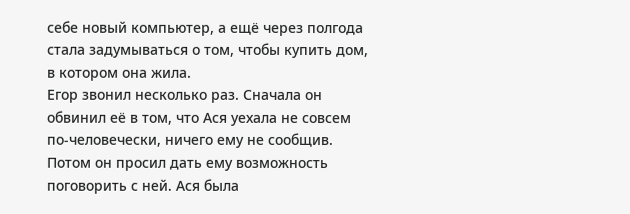себе новый компьютер, а ещё через полгода стала задумываться о том, чтобы купить дом, в котором она жила.
Егор звонил несколько раз. Сначала он обвинил её в том, что Ася уехала не совсем по-человечески, ничего ему не сообщив. Потом он просил дать ему возможность поговорить с ней. Ася была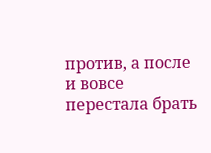против, а после и вовсе перестала брать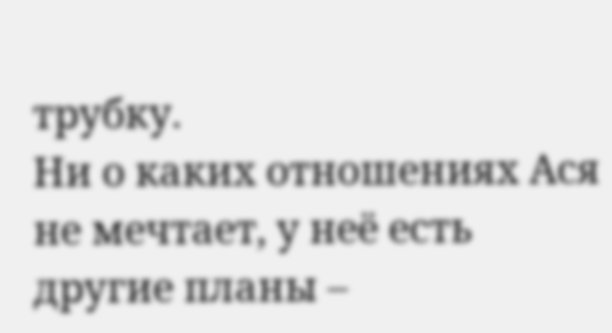трубку.
Ни о каких отношениях Ася не мечтает, у неё есть другие планы –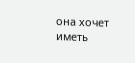она хочет иметь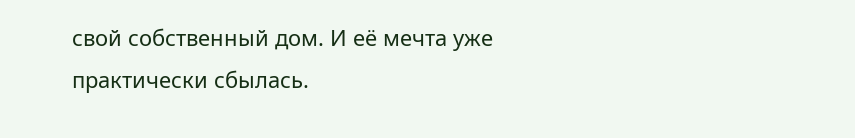свой собственный дом. И её мечта уже практически сбылась.